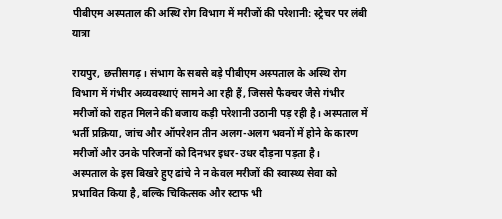पीबीएम अस्पताल की अस्थि रोग विभाग में मरीजों की परेशानी: स्ट्रेचर पर लंबी यात्रा

रायपुर, छत्तीसगढ़। संभाग के सबसे बड़े पीबीएम अस्पताल के अस्थि रोग विभाग में गंभीर अव्यवस्थाएं सामने आ रही हैं, जिससे फैक्चर जैसे गंभीर मरीजों को राहत मिलने की बजाय कड़ी परेशानी उठानी पड़ रही है। अस्पताल में भर्ती प्रक्रिया, जांच और ऑपरेशन तीन अलग-अलग भवनों में होने के कारण मरीजों और उनके परिजनों को दिनभर इधर-उधर दौड़ना पड़ता है।
अस्पताल के इस बिखरे हुए ढांचे ने न केवल मरीजों की स्वास्थ्य सेवा को प्रभावित किया है, बल्कि चिकित्सक और स्टाफ भी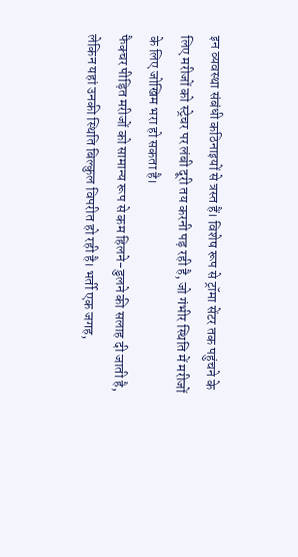इन व्यवस्था संबंधी कठिनाइयों से त्रस्त हैं। विशेष रूप से ट्रॉमा सेंटर तक पहुंचने के लिए मरीजों को स्ट्रेचर पर लंबी दूरी तय करनी पड़ रही है, जो गंभीर स्थिति में मरीजों के लिए जोखिम भरा हो सकता है।
फैक्चर पीड़ित मरीजों को सामान्य रूप से कम हिलने-डुलने की सलाह दी जाती है, लेकिन यहां उनकी स्थिति बिल्कुल विपरीत हो रही है। भर्ती एक जगह,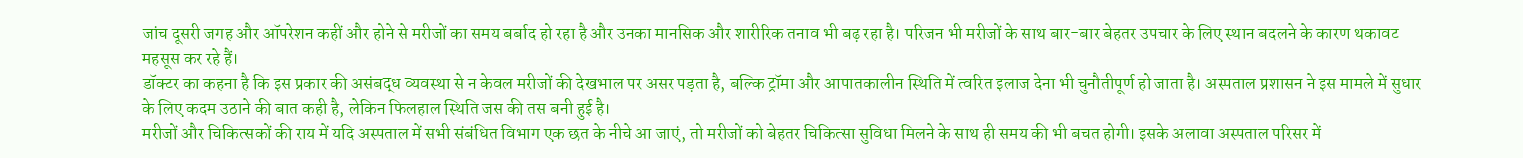जांच दूसरी जगह और ऑपरेशन कहीं और होने से मरीजों का समय बर्बाद हो रहा है और उनका मानसिक और शारीरिक तनाव भी बढ़ रहा है। परिजन भी मरीजों के साथ बार-बार बेहतर उपचार के लिए स्थान बदलने के कारण थकावट महसूस कर रहे हैं।
डॉक्टर का कहना है कि इस प्रकार की असंबद्ध व्यवस्था से न केवल मरीजों की देखभाल पर असर पड़ता है, बल्कि ट्रॉमा और आपातकालीन स्थिति में त्वरित इलाज देना भी चुनौतीपूर्ण हो जाता है। अस्पताल प्रशासन ने इस मामले में सुधार के लिए कदम उठाने की बात कही है, लेकिन फिलहाल स्थिति जस की तस बनी हुई है।
मरीजों और चिकित्सकों की राय में यदि अस्पताल में सभी संबंधित विभाग एक छत के नीचे आ जाएं, तो मरीजों को बेहतर चिकित्सा सुविधा मिलने के साथ ही समय की भी बचत होगी। इसके अलावा अस्पताल परिसर में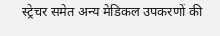स्ट्रेचर समेत अन्य मेडिकल उपकरणों की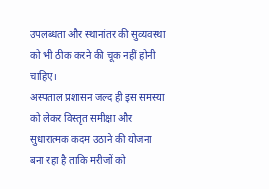उपलब्धता और स्थानांतर की सुव्यवस्था को भी ठीक करने की चूक नहीं होनी चाहिए।
अस्पताल प्रशासन जल्द ही इस समस्या को लेकर विस्तृत समीक्षा और सुधारात्मक कदम उठाने की योजना बना रहा है ताकि मरीजों को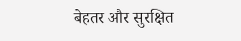बेहतर और सुरक्षित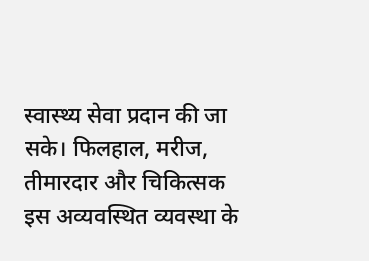स्वास्थ्य सेवा प्रदान की जा सके। फिलहाल, मरीज, तीमारदार और चिकित्सक इस अव्यवस्थित व्यवस्था के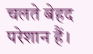चलते बेहद परेशान हैं।